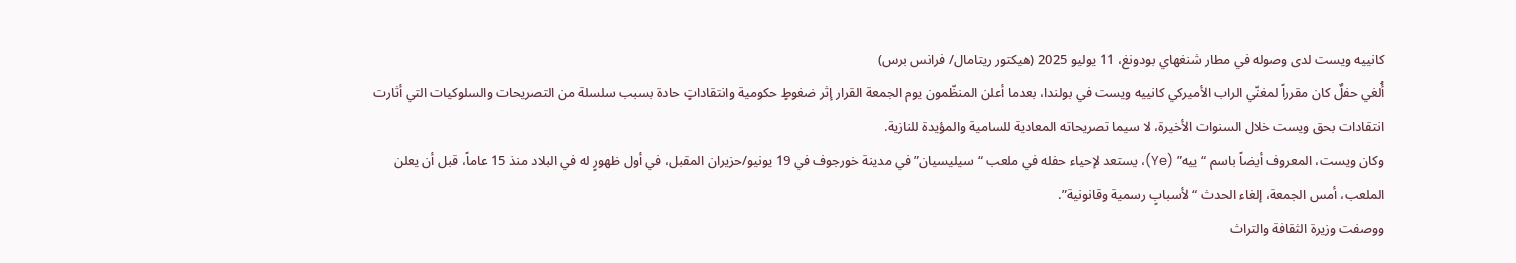كانييه ويست لدى وصوله في مطار شنغهاي بودونغ، 11 يوليو 2025 (هيكتور ريتامال/ فرانس برس)
أُلغي حفلٌ كان مقرراً لمغنّي الراب الأميركي كانييه ويست في بولندا، بعدما أعلن المنظّمون يوم الجمعة القرار إثر ضغوطٍ حكومية وانتقاداتٍ حادة بسبب سلسلة من التصريحات والسلوكيات التي أثارت انتقادات بحق ويست خلال السنوات الأخيرة، لا سيما تصريحاته المعادية للسامية والمؤيدة للنازية.
وكان ويست، المعروف أيضاً باسم “ييه” (Ye)، يستعد لإحياء حفله في ملعب “سيليسيان” في مدينة خورجوف في 19 يونيو/حزيران المقبل، في أول ظهورٍ له في البلاد منذ 15 عاماً، قبل أن يعلن الملعب، أمس الجمعة، إلغاء الحدث “لأسبابٍ رسمية وقانونية”.
ووصفت وزيرة الثقافة والتراث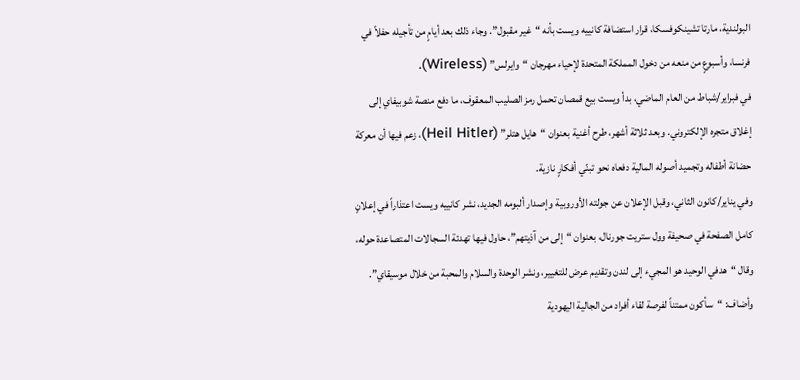البولندية، مارتا تشينكوفسكا، قرار استضافة كانييه ويست بأنه “غير مقبول”. وجاء ذلك بعد أيامٍ من تأجيله حفلاً في فرنسا، وأسبوعٍ من منعه من دخول المملكة المتحدة لإحياء مهرجان “وايرلس” (Wireless).
في فبراير/شباط من العام الماضي، بدأ ويست بيع قمصان تحمل رمز الصليب المعقوف، ما دفع منصة شوبيفاي إلى إغلاق متجره الإلكتروني. وبعد ثلاثة أشهر، طرح أغنية بعنوان “هايل هتلر” (Heil Hitler)، زعم فيها أن معركة حضانة أطفاله وتجميد أصوله المالية دفعاه نحو تبنّي أفكارٍ نازية.
وفي يناير/كانون الثاني، وقبل الإعلان عن جولته الأوروبية وإصدار ألبومه الجديد، نشر كانييه ويست اعتذاراً في إعلانٍ كامل الصفحة في صحيفة وول ستريت جورنال، بعنوان “إلى من آذيتهم”، حاول فيها تهدئة السجالات المتصاعدة حوله، وقال “هدفي الوحيد هو المجيء إلى لندن وتقديم عرض للتغيير، ونشر الوحدة والسلام والمحبة من خلال موسيقاي”. وأضاف: “سأكون ممتناً لفرصة لقاء أفراد من الجالية اليهودية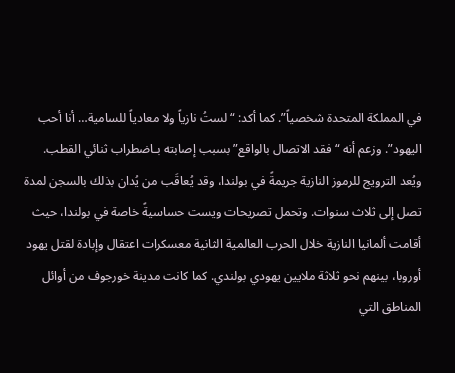في المملكة المتحدة شخصياً”. كما أكد: “لستُ نازياً ولا معادياً للسامية… أنا أحب اليهود”. وزعم أنه “فقد الاتصال بالواقع” بسبب إصابته بـاضطراب ثنائي القطب.
ويُعد الترويج للرموز النازية جريمةً في بولندا، وقد يُعاقَب من يُدان بذلك بالسجن لمدة تصل إلى ثلاث سنوات. وتحمل تصريحات ويست حساسيةً خاصة في بولندا، حيث أقامت ألمانيا النازية خلال الحرب العالمية الثانية معسكرات اعتقال وإبادة لقتل يهود أوروبا، بينهم نحو ثلاثة ملايين يهودي بولندي. كما كانت مدينة خورجوف من أوائل المناطق التي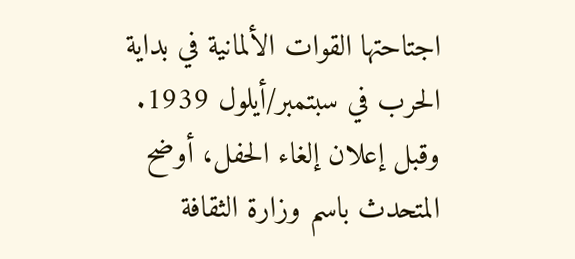اجتاحتها القوات الألمانية في بداية الحرب في سبتمبر/أيلول 1939.
وقبل إعلان إلغاء الحفل، أوضح المتحدث باسم وزارة الثقافة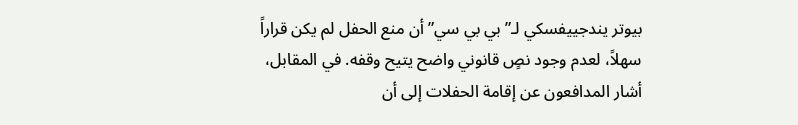بيوتر يندجييفسكي لـ”بي بي سي” أن منع الحفل لم يكن قراراً سهلاً، لعدم وجود نصٍ قانوني واضح يتيح وقفه. في المقابل، أشار المدافعون عن إقامة الحفلات إلى أن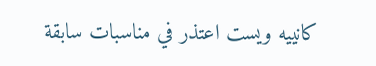كانييه ويست اعتذر في مناسبات سابقة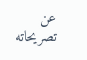عن تصريحاته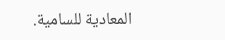المعادية للسامية.